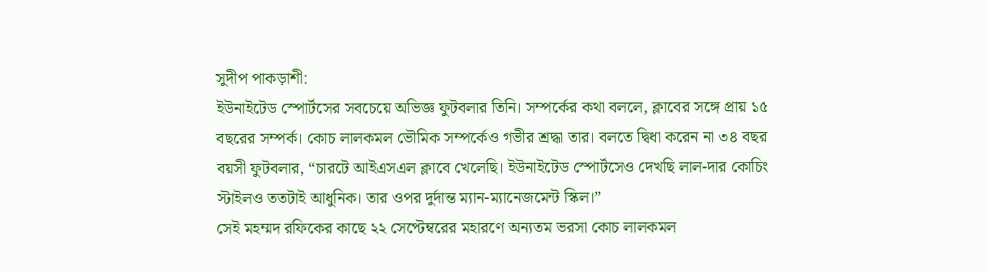সুদীপ পাকড়াশী:
ইউনাইটেড স্পোর্টসের সবচেয়ে অভিজ্ঞ ফুটবলার তিনি। সম্পর্কের কথা বললে, ক্লাবের সঙ্গে প্রায় ১৫ বছরের সম্পর্ক। কোচ লালকমল ভৌমিক সম্পর্কেও গভীর শ্রদ্ধা তার। বলতে দ্বিধা করেন না ৩৪ বছর বয়সী ফুটবলার, “চারটে আইএসএল ক্লাবে খেলেছি। ইউনাইটেড স্পোর্টসেও দেখছি লাল-দার কোচিং স্টাইলও ততটাই আধুনিক। তার ওপর দুর্দান্ত ম্যান-ম্যানেজমেন্ট স্কিল।”
সেই মহম্মদ রফিকের কাছে ২২ সেপ্টেম্বরের মহারণে অন্যতম ভরসা কোচ লালকমল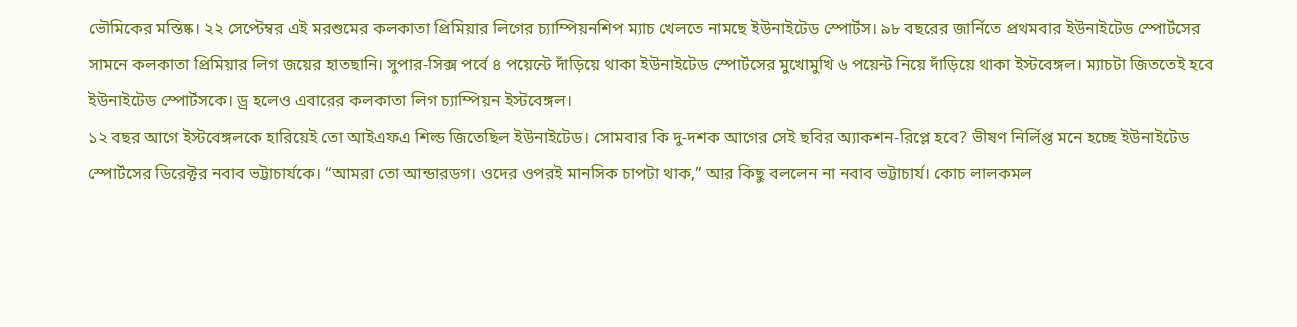ভৌমিকের মস্তিষ্ক। ২২ সেপ্টেম্বর এই মরশুমের কলকাতা প্রিমিয়ার লিগের চ্যাম্পিয়নশিপ ম্যাচ খেলতে নামছে ইউনাইটেড স্পোর্টস। ৯৮ বছরের জার্নিতে প্রথমবার ইউনাইটেড স্পোর্টসের সামনে কলকাতা প্রিমিয়ার লিগ জয়ের হাতছানি। সুপার-সিক্স পর্বে ৪ পয়েন্টে দাঁড়িয়ে থাকা ইউনাইটেড স্পোর্টসের মুখোমুখি ৬ পয়েন্ট নিয়ে দাঁড়িয়ে থাকা ইস্টবেঙ্গল। ম্যাচটা জিততেই হবে ইউনাইটেড স্পোর্টসকে। ড্র হলেও এবারের কলকাতা লিগ চ্যাম্পিয়ন ইস্টবেঙ্গল।
১২ বছর আগে ইস্টবেঙ্গলকে হারিয়েই তো আইএফএ শিল্ড জিতেছিল ইউনাইটেড। সোমবার কি দু-দশক আগের সেই ছবির অ্যাকশন-রিপ্লে হবে? ভীষণ নির্লিপ্ত মনে হচ্ছে ইউনাইটেড স্পোর্টসের ডিরেক্টর নবাব ভট্টাচার্যকে। “আমরা তো আন্ডারডগ। ওদের ওপরই মানসিক চাপটা থাক,” আর কিছু বললেন না নবাব ভট্টাচার্য। কোচ লালকমল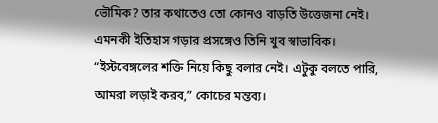ভৌমিক? তার কথাতেও তো কোনও বাড়তি উত্তেজনা নেই। এমনকী ইতিহাস গড়ার প্রসঙ্গেও তিনি খুব স্বাভাবিক। “ইস্টবেঙ্গলের শক্তি নিয়ে কিছু বলার নেই। এটুকু বলতে পারি, আমরা লড়াই করব,” কোচের মন্তব্য।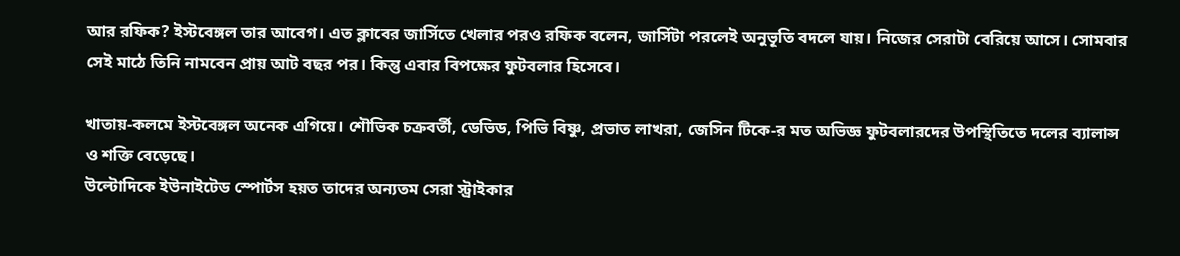আর রফিক? ইস্টবেঙ্গল তার আবেগ। এত ক্লাবের জার্সিতে খেলার পরও রফিক বলেন, জার্সিটা পরলেই অনুভূতি বদলে যায়। নিজের সেরাটা বেরিয়ে আসে। সোমবার সেই মাঠে তিনি নামবেন প্রায় আট বছর পর। কিন্তু এবার বিপক্ষের ফুটবলার হিসেবে।

খাতায়-কলমে ইস্টবেঙ্গল অনেক এগিয়ে। শৌভিক চক্রবর্তী, ডেভিড, পিভি বিষ্ণু, প্রভাত লাখরা, জেসিন টিকে-র মত অভিজ্ঞ ফুটবলারদের উপস্থিতিতে দলের ব্যালান্স ও শক্তি বেড়েছে।
উল্টোদিকে ইউনাইটেড স্পোর্টস হয়ত তাদের অন্যতম সেরা স্ট্রাইকার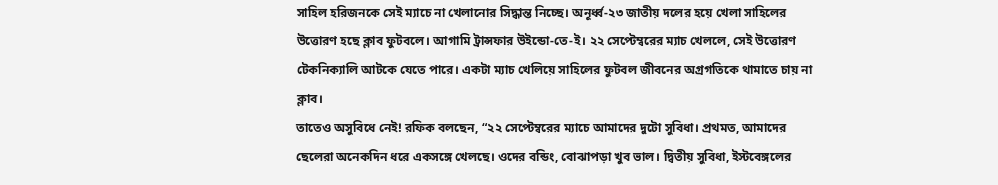সাহিল হরিজনকে সেই ম্যাচে না খেলানোর সিদ্ধান্ত নিচ্ছে। অনূর্ধ্ব-২৩ জাতীয় দলের হয়ে খেলা সাহিলের উত্তোরণ হছে ক্লাব ফুটবলে। আগামি ট্রান্সফার উইন্ডো-তে-ই। ২২ সেপ্টেম্বরের ম্যাচ খেললে, সেই উত্তোরণ টেকনিক্যালি আটকে যেতে পারে। একটা ম্যাচ খেলিয়ে সাহিলের ফুটবল জীবনের অগ্রগতিকে থামাতে চায় না ক্লাব।
তাতেও অসুবিধে নেই! রফিক বলছেন, “২২ সেপ্টেম্বরের ম্যাচে আমাদের দুটো সুবিধা। প্রথমত, আমাদের ছেলেরা অনেকদিন ধরে একসঙ্গে খেলছে। ওদের বন্ডিং, বোঝাপড়া খুব ভাল। দ্বিতীয় সুবিধা, ইস্টবেঙ্গলের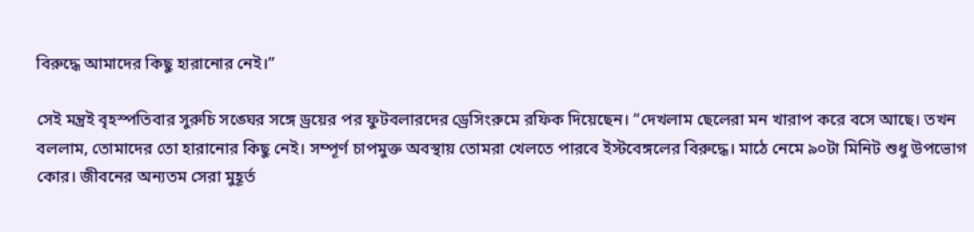বিরুদ্ধে আমাদের কিছু হারানোর নেই।”

সেই মন্ত্রই বৃহস্পতিবার সুরুচি সঙ্ঘের সঙ্গে ড্রয়ের পর ফুটবলারদের ড্রেসিংরুমে রফিক দিয়েছেন। “দেখলাম ছেলেরা মন খারাপ করে বসে আছে। তখন বললাম, তোমাদের তো হারানোর কিছু নেই। সম্পূর্ণ চাপমুক্ত অবস্থায় তোমরা খেলতে পারবে ইস্টবেঙ্গলের বিরুদ্ধে। মাঠে নেমে ৯০টা মিনিট শুধু উপভোগ কোর। জীবনের অন্যতম সেরা মুহূর্ত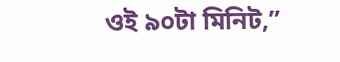ওই ৯০টা মিনিট,”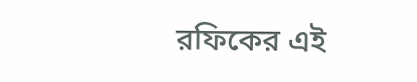রফিকের এই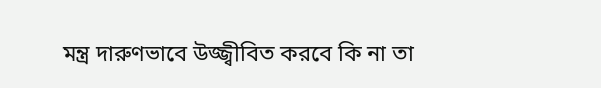মন্ত্র দারুণভাবে উজ্জ্বীবিত করবে কি না তা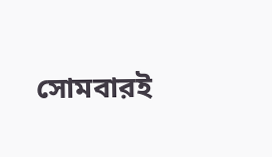সোমবারই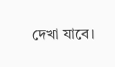দেখা যাবে।